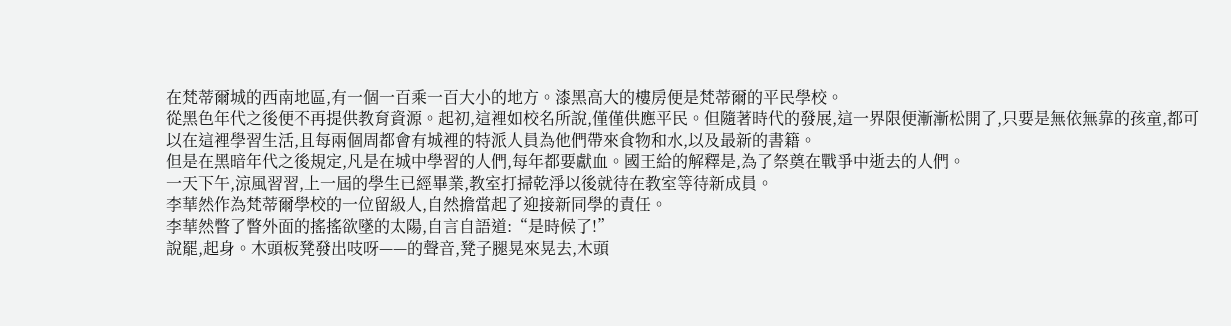在梵蒂爾城的西南地區,有一個一百乘一百大小的地方。漆黑高大的樓房便是梵蒂爾的平民學校。
從黑色年代之後便不再提供教育資源。起初,這裡如校名所說,僅僅供應平民。但隨著時代的發展,這一界限便漸漸松開了,只要是無依無靠的孩童,都可以在這裡學習生活,且每兩個周都會有城裡的特派人員為他們帶來食物和水,以及最新的書籍。
但是在黑暗年代之後規定,凡是在城中學習的人們,每年都要獻血。國王給的解釋是,為了祭奠在戰爭中逝去的人們。
一天下午,涼風習習,上一屆的學生已經畢業,教室打掃乾淨以後就待在教室等待新成員。
李華然作為梵蒂爾學校的一位留級人,自然擔當起了迎接新同學的責任。
李華然瞥了瞥外面的搖搖欲墜的太陽,自言自語道:“是時候了!”
說罷,起身。木頭板凳發出吱呀——的聲音,凳子腿晃來晃去,木頭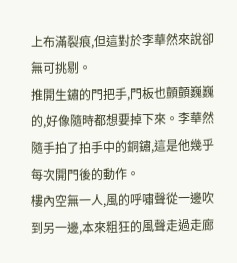上布滿裂痕,但這對於李華然來說卻無可挑剔。
推開生鏽的門把手,門板也顫顫巍巍的,好像隨時都想要掉下來。李華然隨手拍了拍手中的銅鏽,這是他幾乎每次開門後的動作。
樓內空無一人,風的呼嘯聲從一邊吹到另一邊,本來粗狂的風聲走過走廊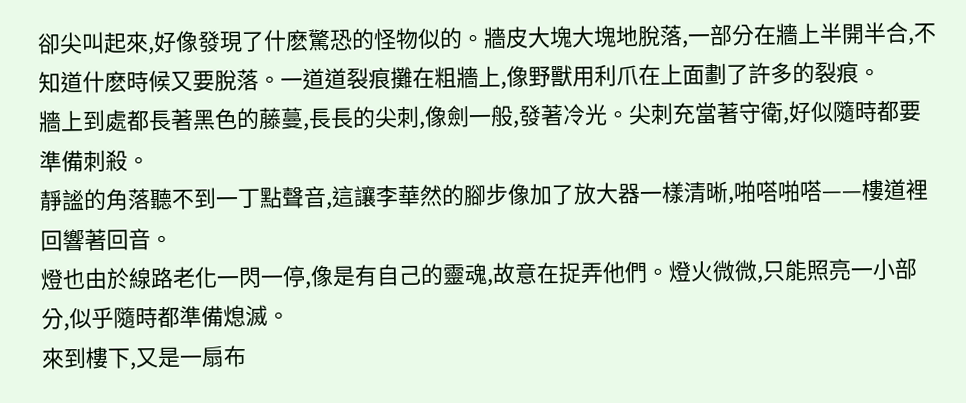卻尖叫起來,好像發現了什麽驚恐的怪物似的。牆皮大塊大塊地脫落,一部分在牆上半開半合,不知道什麽時候又要脫落。一道道裂痕攤在粗牆上,像野獸用利爪在上面劃了許多的裂痕。
牆上到處都長著黑色的藤蔓,長長的尖刺,像劍一般,發著冷光。尖刺充當著守衛,好似隨時都要準備刺殺。
靜謐的角落聽不到一丁點聲音,這讓李華然的腳步像加了放大器一樣清晰,啪嗒啪嗒——樓道裡回響著回音。
燈也由於線路老化一閃一停,像是有自己的靈魂,故意在捉弄他們。燈火微微,只能照亮一小部分,似乎隨時都準備熄滅。
來到樓下,又是一扇布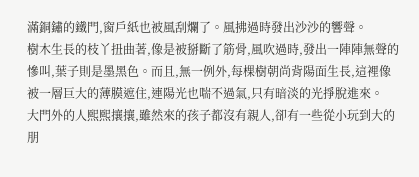滿銅鏽的鐵門,窗戶紙也被風刮爛了。風拂過時發出沙沙的響聲。
樹木生長的枝丫扭曲著,像是被掰斷了筋骨,風吹過時,發出一陣陣無聲的慘叫,葉子則是墨黑色。而且,無一例外,每棵樹朝尚背陽面生長,這裡像被一層巨大的薄膜遮住,連陽光也喘不過氣,只有暗淡的光掙脫進來。
大門外的人熙熙攘攘,雖然來的孩子都沒有親人,卻有一些從小玩到大的朋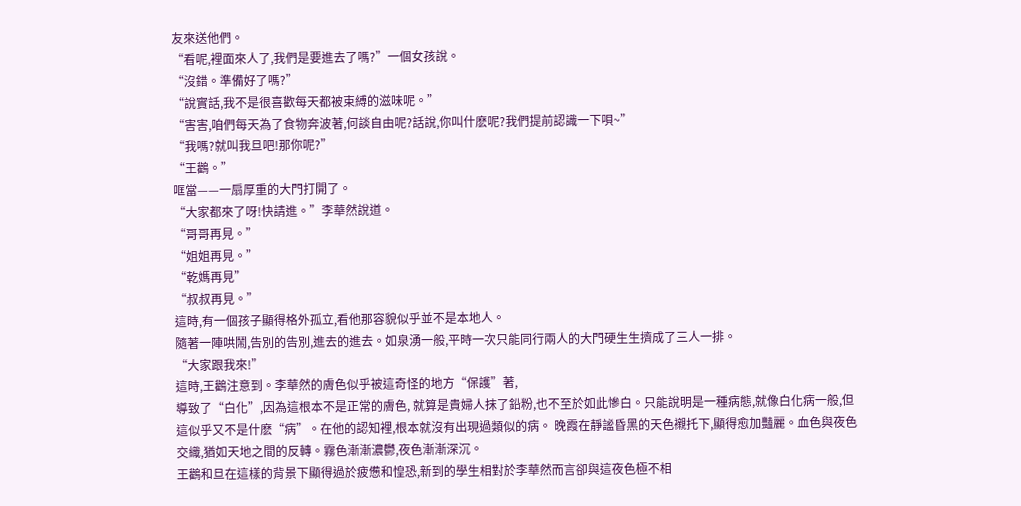友來送他們。
“看呢,裡面來人了,我們是要進去了嗎?”一個女孩說。
“沒錯。準備好了嗎?”
“說實話,我不是很喜歡每天都被束縛的滋味呢。”
“害害,咱們每天為了食物奔波著,何談自由呢?話說,你叫什麽呢?我們提前認識一下唄~”
“我嗎?就叫我旦吧!那你呢?”
“王鸛。”
哐當——一扇厚重的大門打開了。
“大家都來了呀!快請進。”李華然說道。
“哥哥再見。”
“姐姐再見。”
“乾媽再見”
“叔叔再見。”
這時,有一個孩子顯得格外孤立,看他那容貌似乎並不是本地人。
隨著一陣哄鬧,告別的告別,進去的進去。如泉湧一般,平時一次只能同行兩人的大門硬生生擠成了三人一排。
“大家跟我來!”
這時,王鸛注意到。李華然的膚色似乎被這奇怪的地方“保護”著,
導致了“白化”,因為這根本不是正常的膚色, 就算是貴婦人抹了鉛粉,也不至於如此慘白。只能說明是一種病態,就像白化病一般,但這似乎又不是什麽“病”。在他的認知裡,根本就沒有出現過類似的病。 晚霞在靜謐昏黑的天色襯托下,顯得愈加豔麗。血色與夜色交織,猶如天地之間的反轉。霧色漸漸濃鬱,夜色漸漸深沉。
王鸛和旦在這樣的背景下顯得過於疲憊和惶恐,新到的學生相對於李華然而言卻與這夜色極不相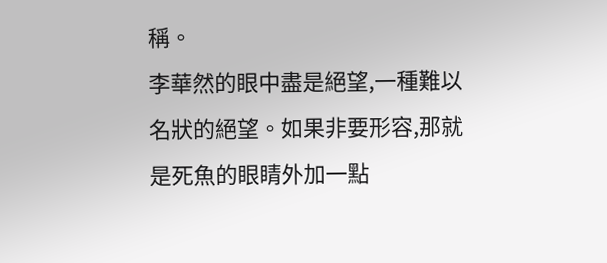稱。
李華然的眼中盡是絕望,一種難以名狀的絕望。如果非要形容,那就是死魚的眼睛外加一點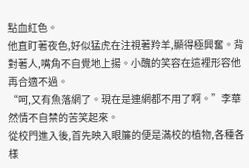點血紅色。
他直盯著夜色,好似猛虎在注視著羚羊,顯得極興奮。背對著人,嘴角不自覺地上揚。小醜的笑容在這裡形容他再合適不過。
“呵,又有魚落網了。現在是連網都不用了啊。”李華然情不自禁的苦笑起來。
從校門進入後,首先映入眼簾的便是滿校的植物,各種各樣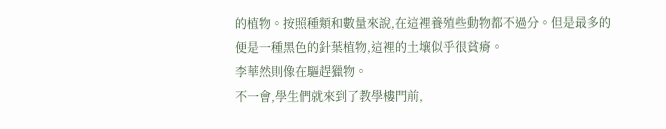的植物。按照種類和數量來說,在這裡養殖些動物都不過分。但是最多的便是一種黑色的針葉植物,這裡的土壤似乎很貧瘠。
李華然則像在驅趕獵物。
不一會,學生們就來到了教學樓門前,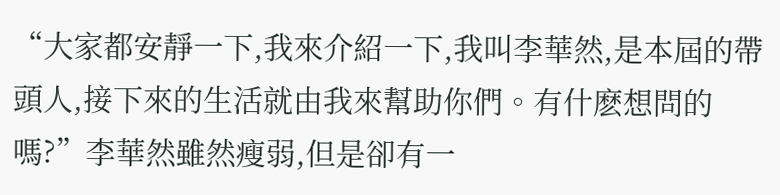“大家都安靜一下,我來介紹一下,我叫李華然,是本屆的帶頭人,接下來的生活就由我來幫助你們。有什麽想問的嗎?”李華然雖然瘦弱,但是卻有一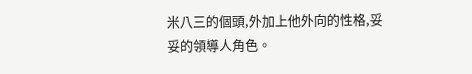米八三的個頭,外加上他外向的性格,妥妥的領導人角色。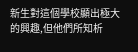新生對這個學校顯出極大的興趣,但他們所知析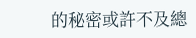的秘密或許不及總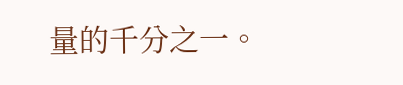量的千分之一。